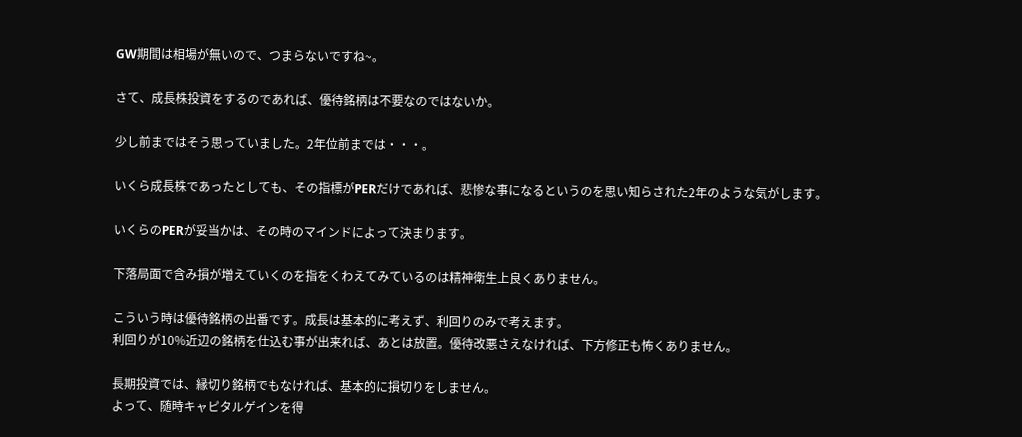GW期間は相場が無いので、つまらないですね~。

さて、成長株投資をするのであれば、優待銘柄は不要なのではないか。

少し前まではそう思っていました。2年位前までは・・・。

いくら成長株であったとしても、その指標がPERだけであれば、悲惨な事になるというのを思い知らされた2年のような気がします。

いくらのPERが妥当かは、その時のマインドによって決まります。

下落局面で含み損が増えていくのを指をくわえてみているのは精神衛生上良くありません。

こういう時は優待銘柄の出番です。成長は基本的に考えず、利回りのみで考えます。
利回りが10%近辺の銘柄を仕込む事が出来れば、あとは放置。優待改悪さえなければ、下方修正も怖くありません。

長期投資では、縁切り銘柄でもなければ、基本的に損切りをしません。
よって、随時キャピタルゲインを得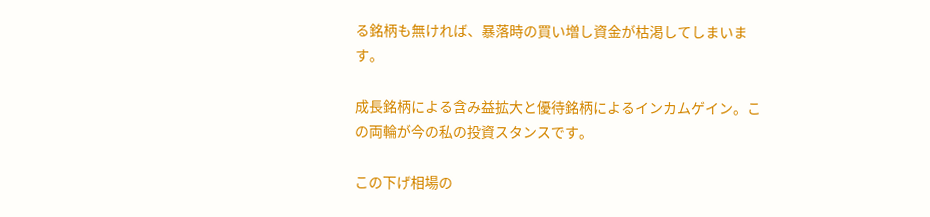る銘柄も無ければ、暴落時の買い増し資金が枯渇してしまいます。

成長銘柄による含み益拡大と優待銘柄によるインカムゲイン。この両輪が今の私の投資スタンスです。

この下げ相場の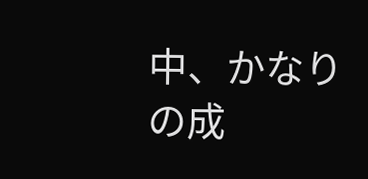中、かなりの成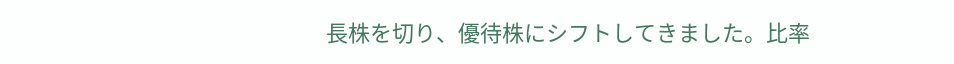長株を切り、優待株にシフトしてきました。比率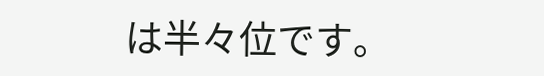は半々位です。